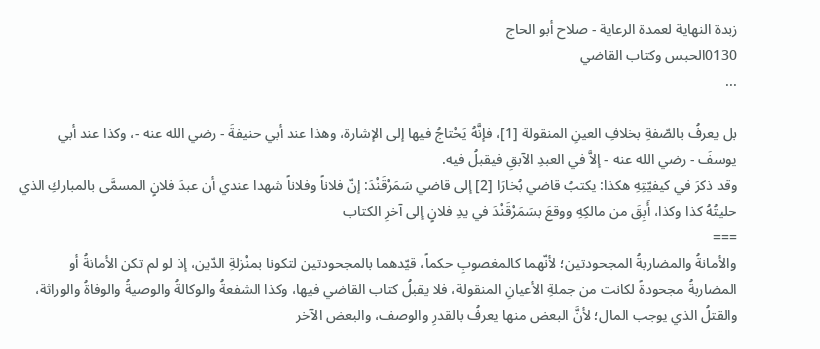زبدة النهاية لعمدة الرعاية - صلاح أبو الحاج
0130الحبس وكتاب القاضي
...

بل يعرفُ بالصّفةِ بخلافِ العينِ المنقولة [1]، فإنَّهُ يَحْتاجُ فيها إلى الإشارة، وهذا عند أبي حنيفةَ - رضي الله عنه -، وكذا عند أبي يوسفَ - رضي الله عنه - إلاَّ في العبدِ الآبقِ فيقبلُ فيه.
وقد ذكرَ في كيفيّتِهِ هكذا: يكتبُ قاضي بُخارَا [2] إلى قاضي سَمَرْقَنْدَ: إنّ فلاناً وفلاناً شهدا عندي أن عبدَ فلانٍ المسمَّى بالمباركِ الذي حليتُهُ كذا وكذا، أَبِقَ من مالكِهِ ووقعَ بسَمَرْقَنْدَ في يدِ فلانٍ إلى آخرِ الكتاب
===
والأمانةُ والمضاربةُ المجحودتين؛ لأنّهما كالمغصوبِ حكماً، قيّدهما بالمجحودتين لتكونا بمنْزلةِ الدّين، إذ لو لم تكن الأمانةُ أو المضاربةُ مجحودةً لكانت من جملةِ الأعيانِ المنقولة، فلا يقبلُ كتاب القاضي فيها، وكذا الشفعةُ والوكالةُ والوصيةُ والوفاةُ والوراثة، والقتلُ الذي يوجب المال؛ لأنَّ البعض منها يعرفُ بالقدرِ والوصف، والبعض الآخر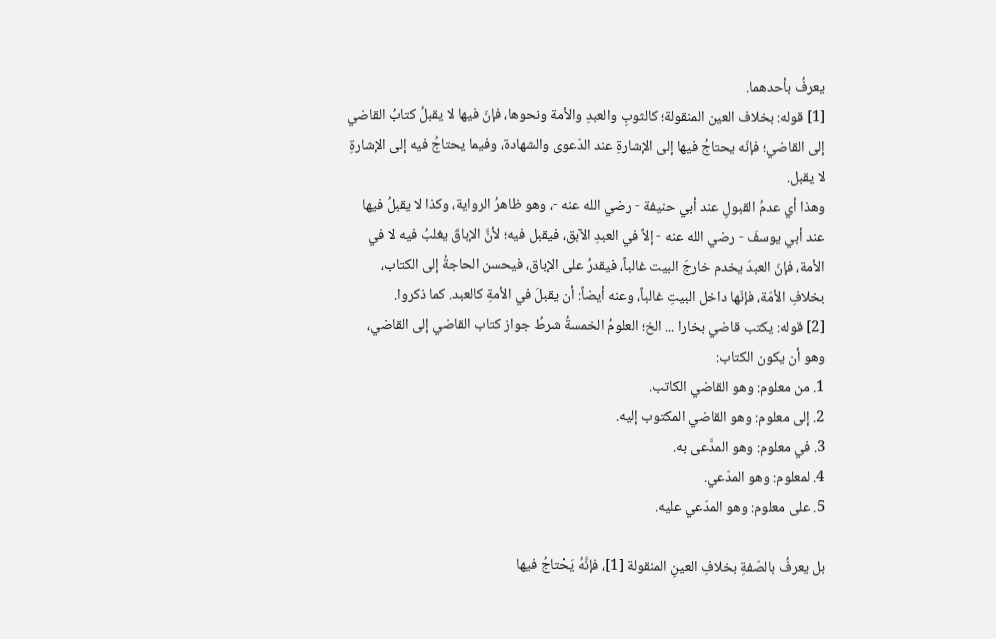يعرفُ بأحدهما.
[1] قوله: بخلاف العين المنقولة؛ كالثوبِ والعبدِ والأمة ونحوها، فإنّ فيها لا يقبلُ كتابُ القاضي إلى القاضي؛ فإنّه يحتاجُ فيها إلى الإشارةِ عند الدّعوى والشهادة، وفيما يحتاجُ فيه إلى الإشارةِ لا يقبل.
وهذا أي عدمُ القبولِ عند أبي حنيفة - رضي الله عنه -، وهو ظاهرُ الرواية، وكذا لا يقبلُ فيها عند أبي يوسفَ - رضي الله عنه - إلاَّ في العبدِ الآبق، فيقبل فيه؛ لأنَّ الإباقَ يغلبُ فيه لا في الأمة، فإنّ العبدَ يخدم خارجَ البيت غالباً، فيقدرُ على الإباق، فيحسن الحاجةُ إلى الكتاب، بخلافِ الأمّة، فإنّها داخل البيتِ غالباً، وعنه أيضاً: أن يقبلَ في الأمةِ كالعبد. كما ذكروا.
[2] قوله: يكتب قاضي بخارا ... الخ؛ العلومُ الخمسةُ شرطُ جواز كتاب القاضي إلى القاضي، وهو أن يكون الكتاب:
1. من معلوم: وهو القاضي الكاتب.
2. إلى معلوم: وهو القاضي المكتوب إليه.
3. في معلوم: وهو المدَّعى به.
4. لمعلوم: وهو المدّعي.
5. على معلوم: وهو المدّعي عليه.

بل يعرفُ بالصّفةِ بخلافِ العينِ المنقولة [1]، فإنَّهُ يَحْتاجُ فيها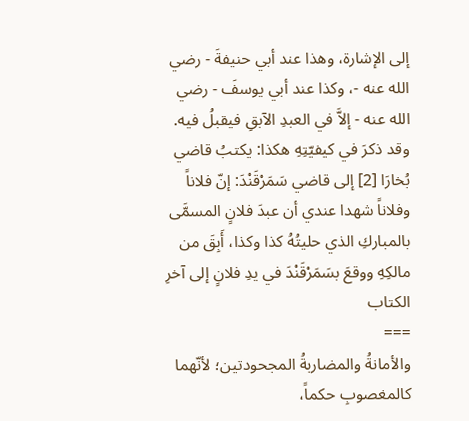إلى الإشارة، وهذا عند أبي حنيفةَ - رضي الله عنه -، وكذا عند أبي يوسفَ - رضي الله عنه - إلاَّ في العبدِ الآبقِ فيقبلُ فيه.
وقد ذكرَ في كيفيّتِهِ هكذا: يكتبُ قاضي بُخارَا [2] إلى قاضي سَمَرْقَنْدَ: إنّ فلاناً وفلاناً شهدا عندي أن عبدَ فلانٍ المسمَّى بالمباركِ الذي حليتُهُ كذا وكذا، أَبِقَ من مالكِهِ ووقعَ بسَمَرْقَنْدَ في يدِ فلانٍ إلى آخرِ الكتاب
===
والأمانةُ والمضاربةُ المجحودتين؛ لأنّهما كالمغصوبِ حكماً،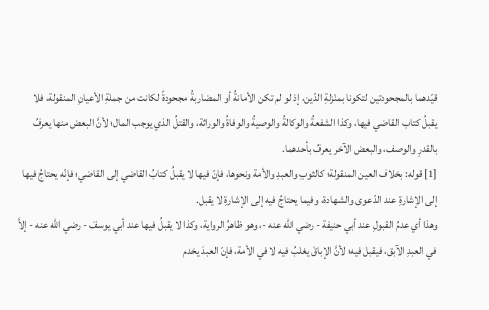قيّدهما بالمجحودتين لتكونا بمنْزلةِ الدّين، إذ لو لم تكن الأمانةُ أو المضاربةُ مجحودةً لكانت من جملةِ الأعيانِ المنقولة، فلا يقبلُ كتاب القاضي فيها، وكذا الشفعةُ والوكالةُ والوصيةُ والوفاةُ والوراثة، والقتلُ الذي يوجب المال؛ لأنَّ البعض منها يعرفُ بالقدرِ والوصف، والبعض الآخر يعرفُ بأحدهما.
[1] قوله: بخلاف العين المنقولة؛ كالثوبِ والعبدِ والأمة ونحوها، فإنّ فيها لا يقبلُ كتابُ القاضي إلى القاضي؛ فإنّه يحتاجُ فيها إلى الإشارةِ عند الدّعوى والشهادة، وفيما يحتاجُ فيه إلى الإشارةِ لا يقبل.
وهذا أي عدمُ القبولِ عند أبي حنيفة - رضي الله عنه -، وهو ظاهرُ الرواية، وكذا لا يقبلُ فيها عند أبي يوسفَ - رضي الله عنه - إلاَّ في العبدِ الآبق، فيقبل فيه؛ لأنَّ الإباقَ يغلبُ فيه لا في الأمة، فإنّ العبدَ يخدم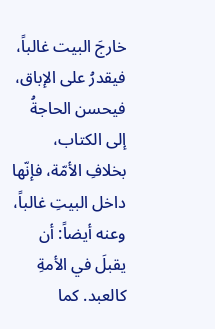خارجَ البيت غالباً، فيقدرُ على الإباق، فيحسن الحاجةُ إلى الكتاب، بخلافِ الأمّة، فإنّها داخل البيتِ غالباً، وعنه أيضاً: أن يقبلَ في الأمةِ كالعبد. كما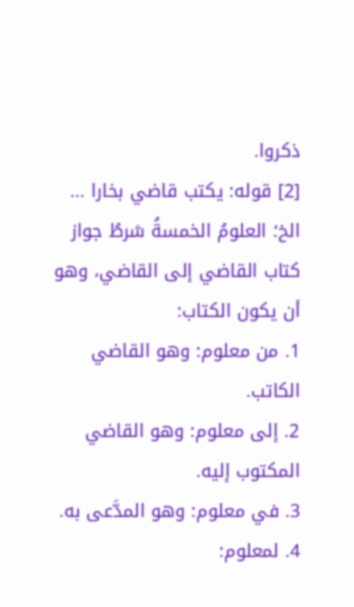ذكروا.
[2] قوله: يكتب قاضي بخارا ... الخ؛ العلومُ الخمسةُ شرطُ جواز كتاب القاضي إلى القاضي، وهو أن يكون الكتاب:
1. من معلوم: وهو القاضي الكاتب.
2. إلى معلوم: وهو القاضي المكتوب إليه.
3. في معلوم: وهو المدَّعى به.
4. لمعلوم: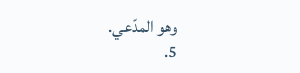وهو المدّعي.
5.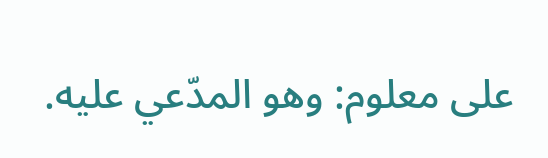على معلوم: وهو المدّعي عليه.